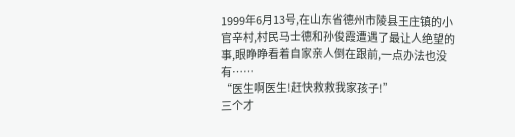1999年6月13号,在山东省德州市陵县王庄镇的小官辛村,村民马士德和孙俊霞遭遇了最让人绝望的事,眼睁睁看着自家亲人倒在跟前,一点办法也没有……
“医生啊医生!赶快救救我家孩子!”
三个才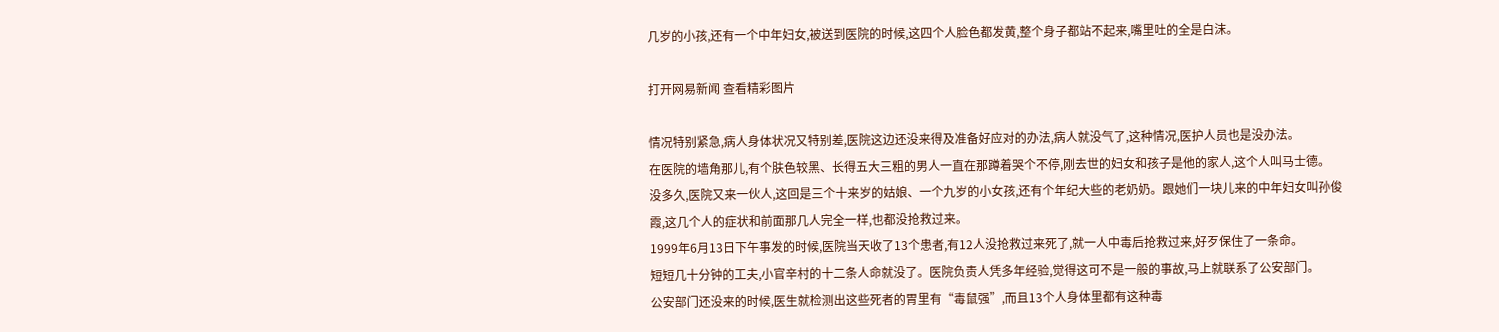几岁的小孩,还有一个中年妇女,被送到医院的时候,这四个人脸色都发黄,整个身子都站不起来,嘴里吐的全是白沫。

打开网易新闻 查看精彩图片

情况特别紧急,病人身体状况又特别差,医院这边还没来得及准备好应对的办法,病人就没气了,这种情况,医护人员也是没办法。
在医院的墙角那儿,有个肤色较黑、长得五大三粗的男人一直在那蹲着哭个不停,刚去世的妇女和孩子是他的家人,这个人叫马士德。
没多久,医院又来一伙人,这回是三个十来岁的姑娘、一个九岁的小女孩,还有个年纪大些的老奶奶。跟她们一块儿来的中年妇女叫孙俊霞,这几个人的症状和前面那几人完全一样,也都没抢救过来。
1999年6月13日下午事发的时候,医院当天收了13个患者,有12人没抢救过来死了,就一人中毒后抢救过来,好歹保住了一条命。
短短几十分钟的工夫,小官辛村的十二条人命就没了。医院负责人凭多年经验,觉得这可不是一般的事故,马上就联系了公安部门。
公安部门还没来的时候,医生就检测出这些死者的胃里有“毒鼠强”,而且13个人身体里都有这种毒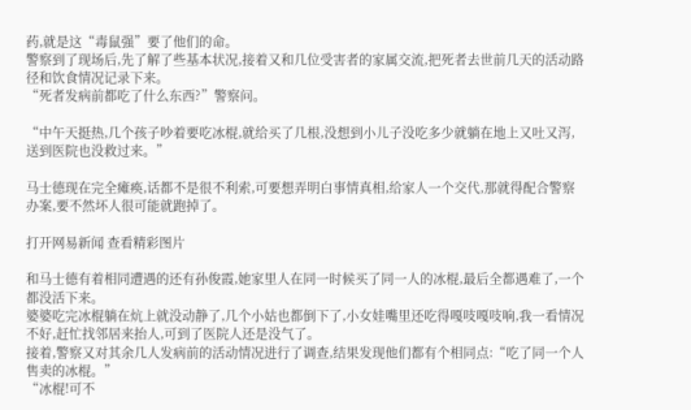药,就是这“毒鼠强”要了他们的命。
警察到了现场后,先了解了些基本状况,接着又和几位受害者的家属交流,把死者去世前几天的活动路径和饮食情况记录下来。
“死者发病前都吃了什么东西?”警察问。

“中午天挺热,几个孩子吵着要吃冰棍,就给买了几根,没想到小儿子没吃多少就躺在地上又吐又泻,送到医院也没救过来。”

马士德现在完全瘫痪,话都不是很不利索,可要想弄明白事情真相,给家人一个交代,那就得配合警察办案,要不然坏人很可能就跑掉了。

打开网易新闻 查看精彩图片

和马士德有着相同遭遇的还有孙俊霞,她家里人在同一时候买了同一人的冰棍,最后全都遇难了,一个都没活下来。
婆婆吃完冰棍躺在炕上就没动静了,几个小姑也都倒下了,小女娃嘴里还吃得嘎吱嘎吱响,我一看情况不好,赶忙找邻居来抬人,可到了医院人还是没气了。
接着,警察又对其余几人发病前的活动情况进行了调查,结果发现他们都有个相同点:“吃了同一个人售卖的冰棍。”
“冰棍!可不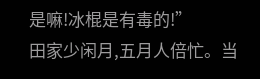是嘛!冰棍是有毒的!”
田家少闲月,五月人倍忙。当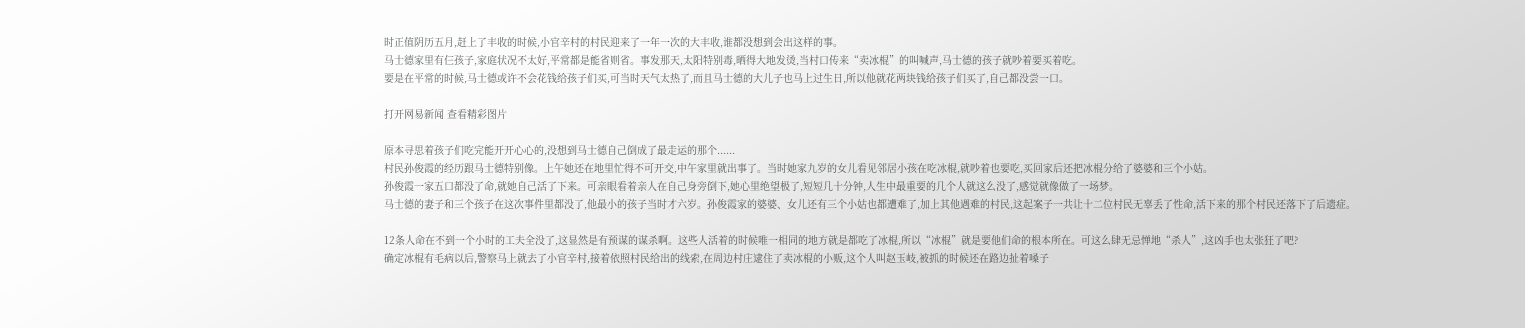时正值阴历五月,赶上了丰收的时候,小官辛村的村民迎来了一年一次的大丰收,谁都没想到会出这样的事。
马士德家里有仨孩子,家庭状况不太好,平常都是能省则省。事发那天,太阳特别毒,晒得大地发烫,当村口传来“卖冰棍”的叫喊声,马士德的孩子就吵着要买着吃。
要是在平常的时候,马士德或许不会花钱给孩子们买,可当时天气太热了,而且马士德的大儿子也马上过生日,所以他就花两块钱给孩子们买了,自己都没尝一口。

打开网易新闻 查看精彩图片

原本寻思着孩子们吃完能开开心心的,没想到马士德自己倒成了最走运的那个......
村民孙俊霞的经历跟马士德特别像。上午她还在地里忙得不可开交,中午家里就出事了。当时她家九岁的女儿看见邻居小孩在吃冰棍,就吵着也要吃,买回家后还把冰棍分给了婆婆和三个小姑。
孙俊霞一家五口都没了命,就她自己活了下来。可亲眼看着亲人在自己身旁倒下,她心里绝望极了,短短几十分钟,人生中最重要的几个人就这么没了,感觉就像做了一场梦。
马士德的妻子和三个孩子在这次事件里都没了,他最小的孩子当时才六岁。孙俊霞家的婆婆、女儿还有三个小姑也都遭难了,加上其他遇难的村民,这起案子一共让十二位村民无辜丢了性命,活下来的那个村民还落下了后遗症。

12条人命在不到一个小时的工夫全没了,这显然是有预谋的谋杀啊。这些人活着的时候唯一相同的地方就是都吃了冰棍,所以“冰棍”就是要他们命的根本所在。可这么肆无忌惮地“杀人”,这凶手也太张狂了吧?
确定冰棍有毛病以后,警察马上就去了小官辛村,接着依照村民给出的线索,在周边村庄逮住了卖冰棍的小贩,这个人叫赵玉岐,被抓的时候还在路边扯着嗓子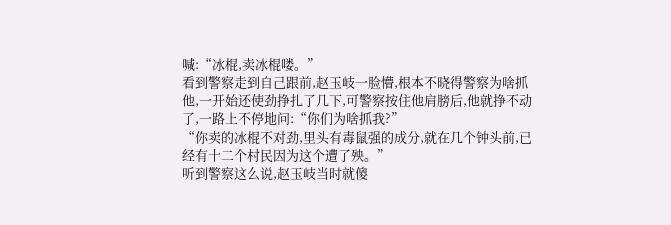喊:“冰棍,卖冰棍喽。”
看到警察走到自己跟前,赵玉岐一脸懵,根本不晓得警察为啥抓他,一开始还使劲挣扎了几下,可警察按住他肩膀后,他就挣不动了,一路上不停地问:“你们为啥抓我?”
“你卖的冰棍不对劲,里头有毒鼠强的成分,就在几个钟头前,已经有十二个村民因为这个遭了殃。”
听到警察这么说,赵玉岐当时就傻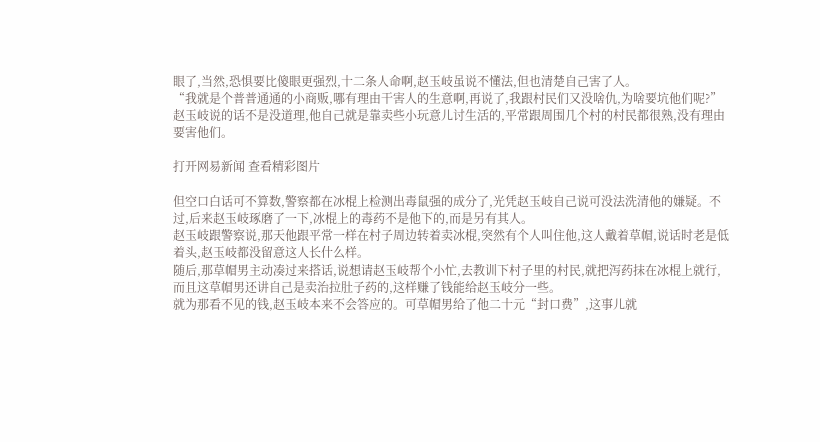眼了,当然,恐惧要比傻眼更强烈,十二条人命啊,赵玉岐虽说不懂法,但也清楚自己害了人。
“我就是个普普通通的小商贩,哪有理由干害人的生意啊,再说了,我跟村民们又没啥仇,为啥要坑他们呢?”
赵玉岐说的话不是没道理,他自己就是靠卖些小玩意儿讨生活的,平常跟周围几个村的村民都很熟,没有理由要害他们。

打开网易新闻 查看精彩图片

但空口白话可不算数,警察都在冰棍上检测出毒鼠强的成分了,光凭赵玉岐自己说可没法洗清他的嫌疑。不过,后来赵玉岐琢磨了一下,冰棍上的毒药不是他下的,而是另有其人。
赵玉岐跟警察说,那天他跟平常一样在村子周边转着卖冰棍,突然有个人叫住他,这人戴着草帽,说话时老是低着头,赵玉岐都没留意这人长什么样。
随后,那草帽男主动凑过来搭话,说想请赵玉岐帮个小忙,去教训下村子里的村民,就把泻药抹在冰棍上就行,而且这草帽男还讲自己是卖治拉肚子药的,这样赚了钱能给赵玉岐分一些。
就为那看不见的钱,赵玉岐本来不会答应的。可草帽男给了他二十元“封口费”,这事儿就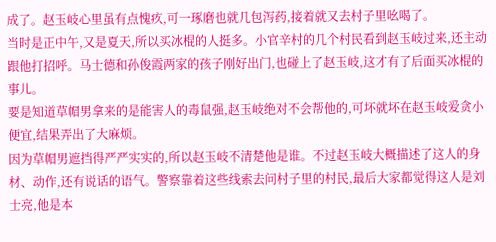成了。赵玉岐心里虽有点愧疚,可一琢磨也就几包泻药,接着就又去村子里吆喝了。
当时是正中午,又是夏天,所以买冰棍的人挺多。小官辛村的几个村民看到赵玉岐过来,还主动跟他打招呼。马士德和孙俊霞两家的孩子刚好出门,也碰上了赵玉岐,这才有了后面买冰棍的事儿。
要是知道草帽男拿来的是能害人的毒鼠强,赵玉岐绝对不会帮他的,可坏就坏在赵玉岐爱贪小便宜,结果弄出了大麻烦。
因为草帽男遮挡得严严实实的,所以赵玉岐不清楚他是谁。不过赵玉岐大概描述了这人的身材、动作,还有说话的语气。警察靠着这些线索去问村子里的村民,最后大家都觉得这人是刘士亮,他是本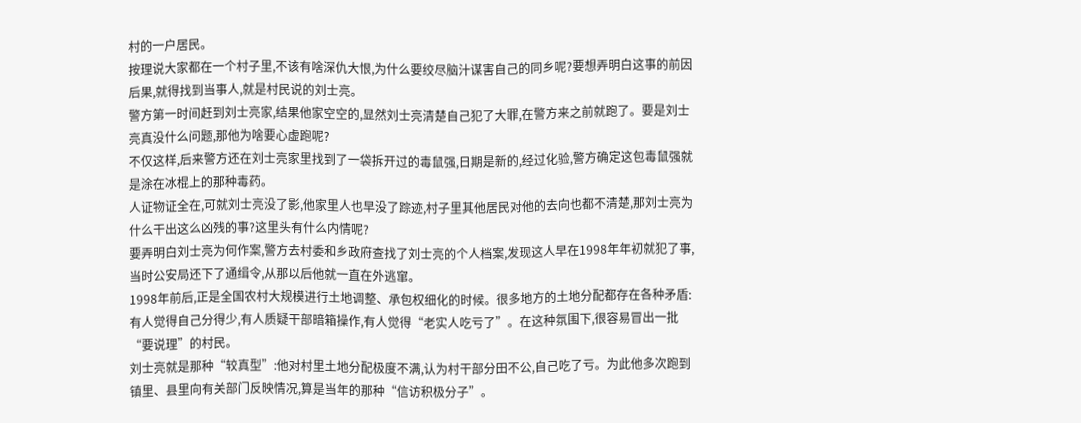村的一户居民。
按理说大家都在一个村子里,不该有啥深仇大恨,为什么要绞尽脑汁谋害自己的同乡呢?要想弄明白这事的前因后果,就得找到当事人,就是村民说的刘士亮。
警方第一时间赶到刘士亮家,结果他家空空的,显然刘士亮清楚自己犯了大罪,在警方来之前就跑了。要是刘士亮真没什么问题,那他为啥要心虚跑呢?
不仅这样,后来警方还在刘士亮家里找到了一袋拆开过的毒鼠强,日期是新的,经过化验,警方确定这包毒鼠强就是涂在冰棍上的那种毒药。
人证物证全在,可就刘士亮没了影,他家里人也早没了踪迹,村子里其他居民对他的去向也都不清楚,那刘士亮为什么干出这么凶残的事?这里头有什么内情呢?
要弄明白刘士亮为何作案,警方去村委和乡政府查找了刘士亮的个人档案,发现这人早在1998年年初就犯了事,当时公安局还下了通缉令,从那以后他就一直在外逃窜。
1998年前后,正是全国农村大规模进行土地调整、承包权细化的时候。很多地方的土地分配都存在各种矛盾:有人觉得自己分得少,有人质疑干部暗箱操作,有人觉得“老实人吃亏了”。在这种氛围下,很容易冒出一批“要说理”的村民。
刘士亮就是那种“较真型”:他对村里土地分配极度不满,认为村干部分田不公,自己吃了亏。为此他多次跑到镇里、县里向有关部门反映情况,算是当年的那种“信访积极分子”。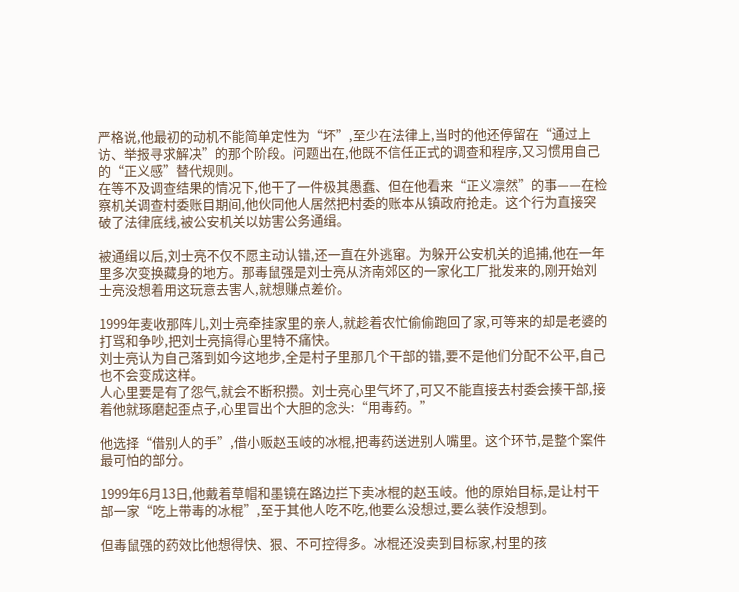严格说,他最初的动机不能简单定性为“坏”,至少在法律上,当时的他还停留在“通过上访、举报寻求解决”的那个阶段。问题出在,他既不信任正式的调查和程序,又习惯用自己的“正义感”替代规则。
在等不及调查结果的情况下,他干了一件极其愚蠢、但在他看来“正义凛然”的事——在检察机关调查村委账目期间,他伙同他人居然把村委的账本从镇政府抢走。这个行为直接突破了法律底线,被公安机关以妨害公务通缉。

被通缉以后,刘士亮不仅不愿主动认错,还一直在外逃窜。为躲开公安机关的追捕,他在一年里多次变换藏身的地方。那毒鼠强是刘士亮从济南郊区的一家化工厂批发来的,刚开始刘士亮没想着用这玩意去害人,就想赚点差价。

1999年麦收那阵儿,刘士亮牵挂家里的亲人,就趁着农忙偷偷跑回了家,可等来的却是老婆的打骂和争吵,把刘士亮搞得心里特不痛快。
刘士亮认为自己落到如今这地步,全是村子里那几个干部的错,要不是他们分配不公平,自己也不会变成这样。
人心里要是有了怨气,就会不断积攒。刘士亮心里气坏了,可又不能直接去村委会揍干部,接着他就琢磨起歪点子,心里冒出个大胆的念头:“用毒药。”

他选择“借别人的手”,借小贩赵玉岐的冰棍,把毒药送进别人嘴里。这个环节,是整个案件最可怕的部分。

1999年6月13日,他戴着草帽和墨镜在路边拦下卖冰棍的赵玉岐。他的原始目标,是让村干部一家“吃上带毒的冰棍”,至于其他人吃不吃,他要么没想过,要么装作没想到。

但毒鼠强的药效比他想得快、狠、不可控得多。冰棍还没卖到目标家,村里的孩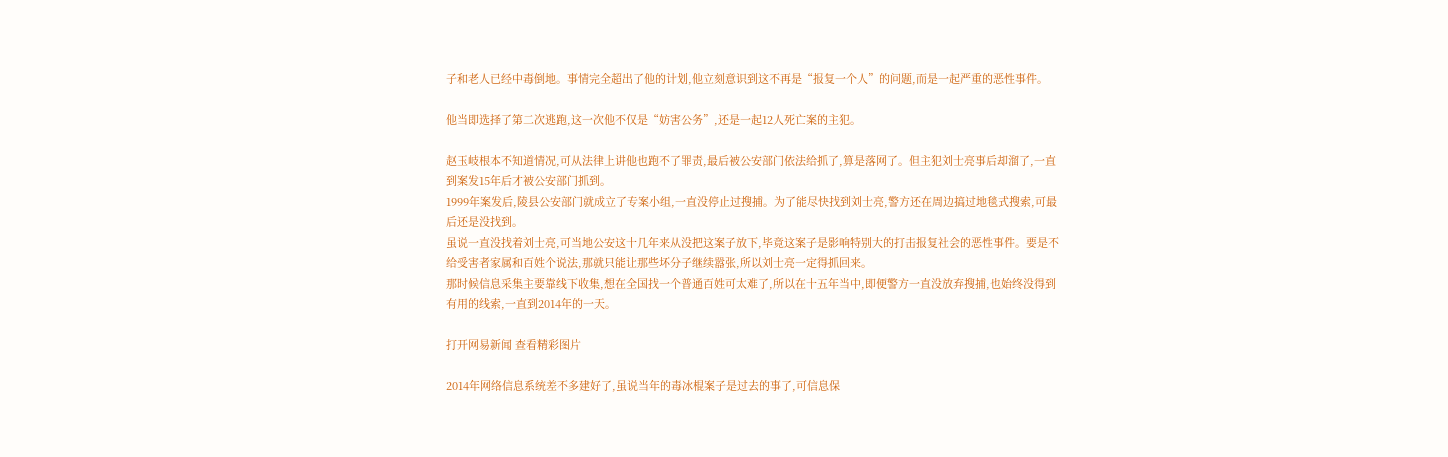子和老人已经中毒倒地。事情完全超出了他的计划,他立刻意识到这不再是“报复一个人”的问题,而是一起严重的恶性事件。

他当即选择了第二次逃跑,这一次他不仅是“妨害公务”,还是一起12人死亡案的主犯。

赵玉岐根本不知道情况,可从法律上讲他也跑不了罪责,最后被公安部门依法给抓了,算是落网了。但主犯刘士亮事后却溜了,一直到案发15年后才被公安部门抓到。
1999年案发后,陵县公安部门就成立了专案小组,一直没停止过搜捕。为了能尽快找到刘士亮,警方还在周边搞过地毯式搜索,可最后还是没找到。
虽说一直没找着刘士亮,可当地公安这十几年来从没把这案子放下,毕竟这案子是影响特别大的打击报复社会的恶性事件。要是不给受害者家属和百姓个说法,那就只能让那些坏分子继续嚣张,所以刘士亮一定得抓回来。
那时候信息采集主要靠线下收集,想在全国找一个普通百姓可太难了,所以在十五年当中,即便警方一直没放弃搜捕,也始终没得到有用的线索,一直到2014年的一天。

打开网易新闻 查看精彩图片

2014年网络信息系统差不多建好了,虽说当年的毒冰棍案子是过去的事了,可信息保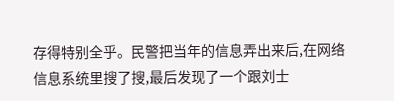存得特别全乎。民警把当年的信息弄出来后,在网络信息系统里搜了搜,最后发现了一个跟刘士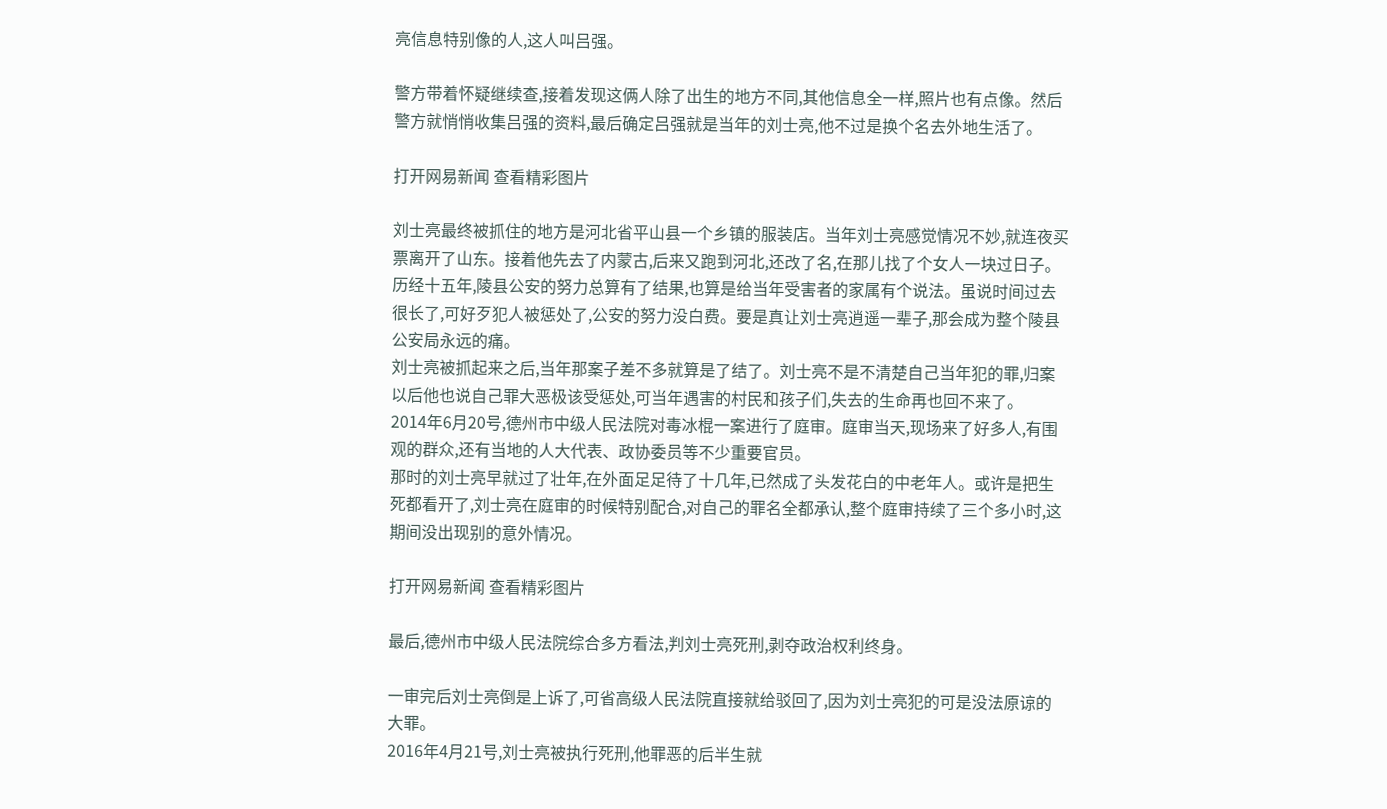亮信息特别像的人,这人叫吕强。

警方带着怀疑继续查,接着发现这俩人除了出生的地方不同,其他信息全一样,照片也有点像。然后警方就悄悄收集吕强的资料,最后确定吕强就是当年的刘士亮,他不过是换个名去外地生活了。

打开网易新闻 查看精彩图片

刘士亮最终被抓住的地方是河北省平山县一个乡镇的服装店。当年刘士亮感觉情况不妙,就连夜买票离开了山东。接着他先去了内蒙古,后来又跑到河北,还改了名,在那儿找了个女人一块过日子。
历经十五年,陵县公安的努力总算有了结果,也算是给当年受害者的家属有个说法。虽说时间过去很长了,可好歹犯人被惩处了,公安的努力没白费。要是真让刘士亮逍遥一辈子,那会成为整个陵县公安局永远的痛。
刘士亮被抓起来之后,当年那案子差不多就算是了结了。刘士亮不是不清楚自己当年犯的罪,归案以后他也说自己罪大恶极该受惩处,可当年遇害的村民和孩子们,失去的生命再也回不来了。
2014年6月20号,德州市中级人民法院对毒冰棍一案进行了庭审。庭审当天,现场来了好多人,有围观的群众,还有当地的人大代表、政协委员等不少重要官员。
那时的刘士亮早就过了壮年,在外面足足待了十几年,已然成了头发花白的中老年人。或许是把生死都看开了,刘士亮在庭审的时候特别配合,对自己的罪名全都承认,整个庭审持续了三个多小时,这期间没出现别的意外情况。

打开网易新闻 查看精彩图片

最后,德州市中级人民法院综合多方看法,判刘士亮死刑,剥夺政治权利终身。

一审完后刘士亮倒是上诉了,可省高级人民法院直接就给驳回了,因为刘士亮犯的可是没法原谅的大罪。
2016年4月21号,刘士亮被执行死刑,他罪恶的后半生就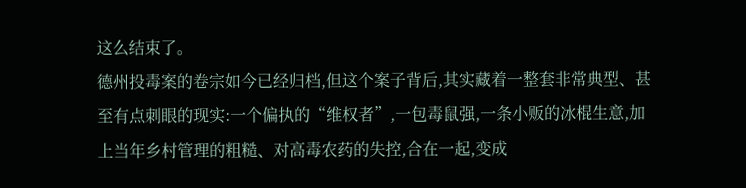这么结束了。
德州投毒案的卷宗如今已经归档,但这个案子背后,其实藏着一整套非常典型、甚至有点刺眼的现实:一个偏执的“维权者”,一包毒鼠强,一条小贩的冰棍生意,加上当年乡村管理的粗糙、对高毒农药的失控,合在一起,变成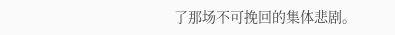了那场不可挽回的集体悲剧。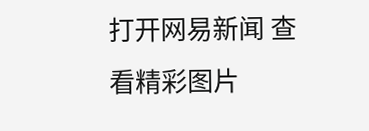打开网易新闻 查看精彩图片